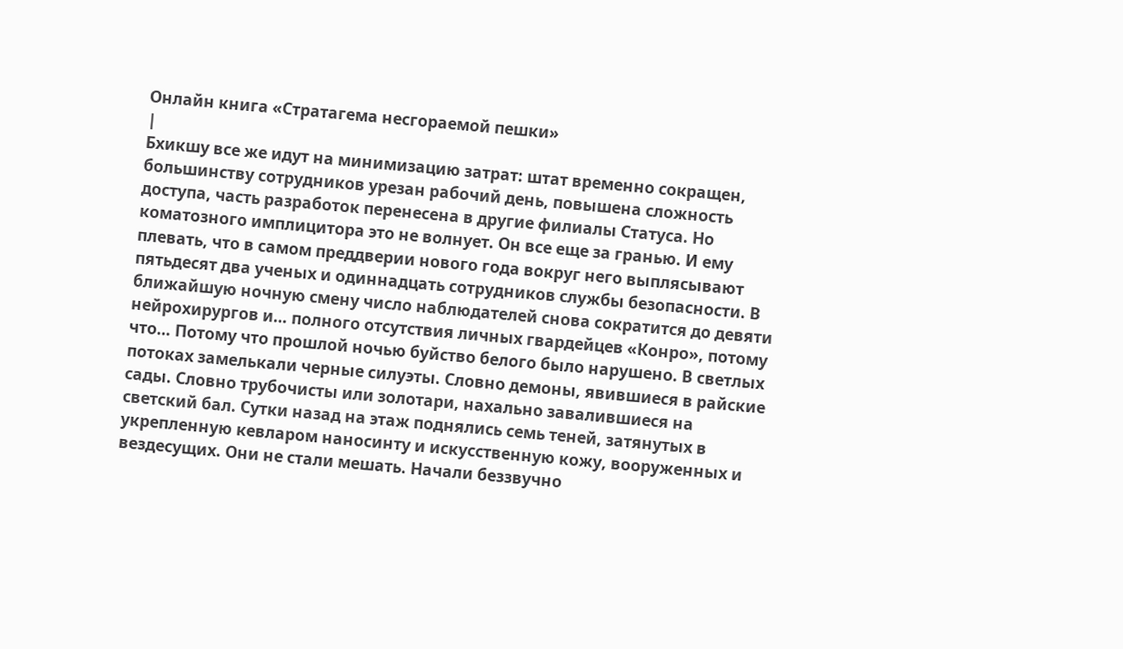Онлайн книга «Стратагема несгораемой пешки»
|
Бхикшу все же идут на минимизацию затрат: штат временно сокращен, большинству сотрудников урезан рабочий день, повышена сложность доступа, часть разработок перенесена в другие филиалы Статуса. Но коматозного имплицитора это не волнует. Он все еще за гранью. И ему плевать, что в самом преддверии нового года вокруг него выплясывают пятьдесят два ученых и одиннадцать сотрудников службы безопасности. В ближайшую ночную смену число наблюдателей снова сократится до девяти нейрохирургов и… полного отсутствия личных гвардейцев «Конро», потому что… Потому что прошлой ночью буйство белого было нарушено. В светлых потоках замелькали черные силуэты. Словно демоны, явившиеся в райские сады. Словно трубочисты или золотари, нахально завалившиеся на светский бал. Сутки назад на этаж поднялись семь теней, затянутых в укрепленную кевларом наносинту и искусственную кожу, вооруженных и вездесущих. Они не стали мешать. Начали беззвучно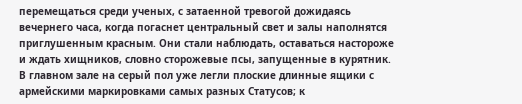перемещаться среди ученых, с затаенной тревогой дожидаясь вечернего часа, когда погаснет центральный свет и залы наполнятся приглушенным красным. Они стали наблюдать, оставаться настороже и ждать хищников, словно сторожевые псы, запущенные в курятник. В главном зале на серый пол уже легли плоские длинные ящики с армейскими маркировками самых разных Статусов; к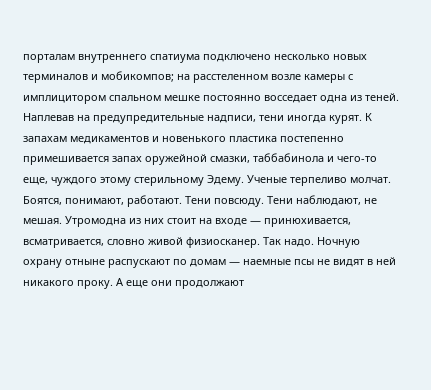порталам внутреннего спатиума подключено несколько новых терминалов и мобикомпов; на расстеленном возле камеры с имплицитором спальном мешке постоянно восседает одна из теней. Наплевав на предупредительные надписи, тени иногда курят. К запахам медикаментов и новенького пластика постепенно примешивается запах оружейной смазки, таббабинола и чего-то еще, чуждого этому стерильному Эдему. Ученые терпеливо молчат. Боятся, понимают, работают. Тени повсюду. Тени наблюдают, не мешая. Утромодна из них стоит на входе — принюхивается, всматривается, словно живой физиосканер. Так надо. Ночную охрану отныне распускают по домам — наемные псы не видят в ней никакого проку. А еще они продолжают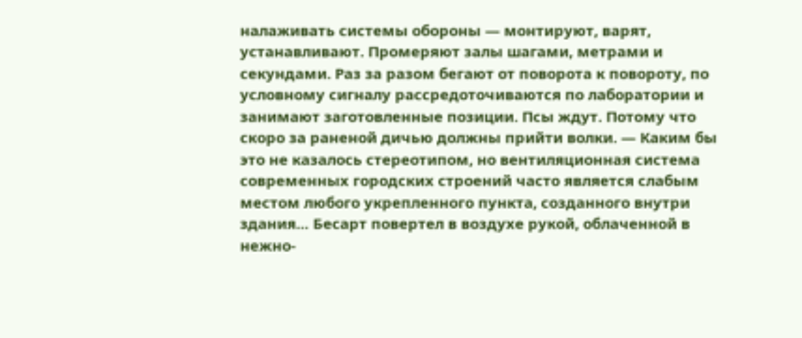налаживать системы обороны — монтируют, варят, устанавливают. Промеряют залы шагами, метрами и секундами. Раз за разом бегают от поворота к повороту, по условному сигналу рассредоточиваются по лаборатории и занимают заготовленные позиции. Псы ждут. Потому что скоро за раненой дичью должны прийти волки. — Каким бы это не казалось стереотипом, но вентиляционная система современных городских строений часто является слабым местом любого укрепленного пункта, созданного внутри здания… Бесарт повертел в воздухе рукой, облаченной в нежно-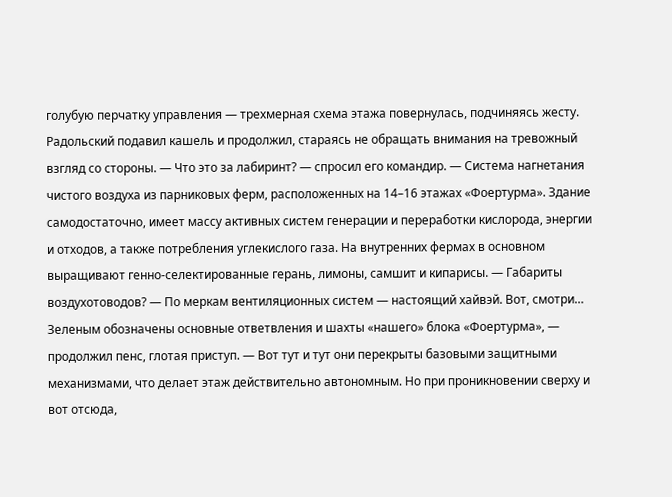голубую перчатку управления — трехмерная схема этажа повернулась, подчиняясь жесту. Радольский подавил кашель и продолжил, стараясь не обращать внимания на тревожный взгляд со стороны. — Что это за лабиринт? — спросил его командир. — Система нагнетания чистого воздуха из парниковых ферм, расположенных на 14–16 этажах «Фоертурма». Здание самодостаточно, имеет массу активных систем генерации и переработки кислорода, энергии и отходов, а также потребления углекислого газа. На внутренних фермах в основном выращивают генно-селектированные герань, лимоны, самшит и кипарисы. — Габариты воздухотоводов? — По меркам вентиляционных систем — настоящий хайвэй. Вот, смотри… Зеленым обозначены основные ответвления и шахты «нашего» блока «Фоертурма», — продолжил пенс, глотая приступ. — Вот тут и тут они перекрыты базовыми защитными механизмами, что делает этаж действительно автономным. Но при проникновении сверху и вот отсюда,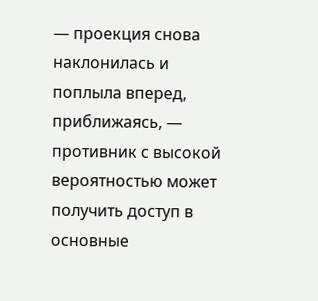— проекция снова наклонилась и поплыла вперед, приближаясь, — противник с высокой вероятностью может получить доступ в основные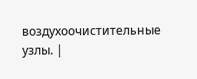воздухоочистительные узлы. |